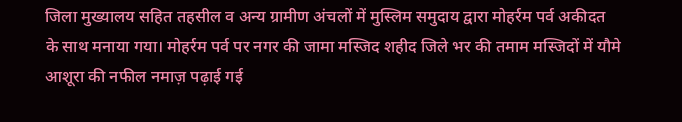जिला मुख्यालय सहित तहसील व अन्य ग्रामीण अंचलों में मुस्लिम समुदाय द्वारा मोहर्रम पर्व अकीदत के साथ मनाया गया। मोहर्रम पर्व पर नगर की जामा मस्जिद शहीद जिले भर की तमाम मस्जिदों में यौमे आशूरा की नफील नमाज़ पढ़ाई गई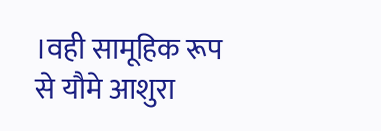।वही सामूहिक रूप से यौमे आशुरा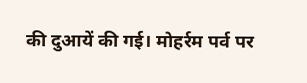की दुआयें की गई। मोहर्रम पर्व पर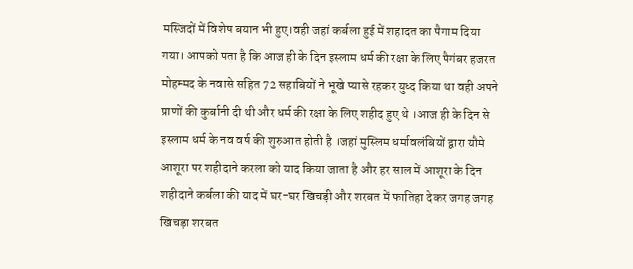मस्जिदों में विशेष बयान भी हुए।वही जहां कर्बला हुई में शहादत का पैगाम दिया गया। आपको पता है कि आज ही के दिन इस्लाम धर्म की रक्षा के लिए पैगंबर हजरत मोहम्मद के नवासे सहित 72 सहाबियों ने भूखे प्यासे रहकर युध्द किया था वही अपने प्राणों की कुर्बानी दी थी और धर्म की रक्षा के लिए शहीद हुए थे ।आज ही के दिन से इस्लाम धर्म के नव वर्ष की शुरुआत होती है ।जहां मुस्लिम धर्मावलंबियों द्वारा यौमे आशूरा पर शहीदाने करला को याद किया जाता है और हर साल में आशूरा के दिन शहीदाने कर्बला की याद में घर-घर खिचड़ी और शरबत में फातिहा देकर जगह जगह खिचड़ा शरबत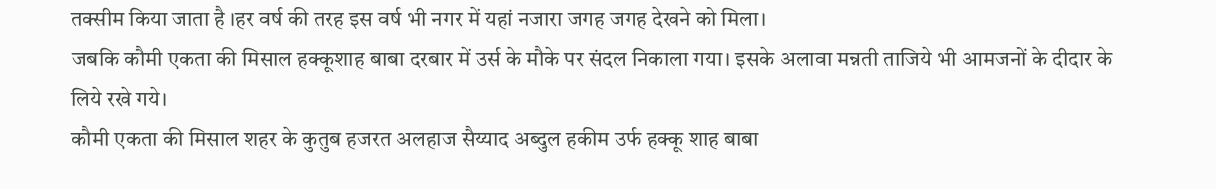तक्सीम किया जाता है ।हर वर्ष की तरह इस वर्ष भी नगर में यहां नजारा जगह जगह देखने को मिला।
जबकि कौमी एकता की मिसाल हक्कूशाह बाबा दरबार में उर्स के मौके पर संदल निकाला गया। इसके अलावा मन्नती ताजिये भी आमजनों के दीदार के लिये रखे गये।
कौमी एकता की मिसाल शहर के कुतुब हजरत अलहाज सैय्याद अब्दुल हकीम उर्फ हक्कू शाह बाबा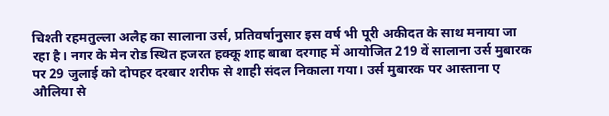चिश्ती रहमतुल्ला अलैह का सालाना उर्स, प्रतिवर्षानुसार इस वर्ष भी पूरी अकीदत के साथ मनाया जा रहा है। नगर के मेन रोड स्थित हजरत हक्कू शाह बाबा दरगाह में आयोजित 219 वें सालाना उर्स मुबारक पर 29 जुलाई को दोपहर दरबार शरीफ से शाही संदल निकाला गया। उर्स मुबारक पर आस्ताना ए औलिया से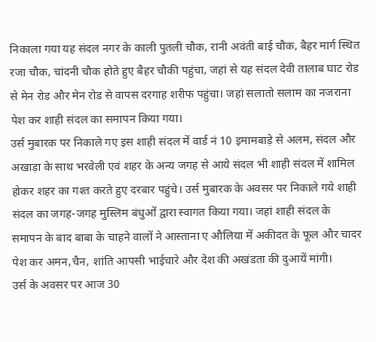निकाला गया यह संदल नगर के काली पुतली चौक, रानी अवंती बाई चौक, बैहर मार्ग स्थित रजा चौक, चांदनी चौक होते हुए बैहर चौकी पहुंचा, जहां से यह संदल देवी तालाब घाट रोड से मेन रोड और मेन रोड से वापस दरगाह शरीफ पहुंचा। जहां सलातो सलाम का नजराना पेश कर शाही संदल का समापन किया गया।
उर्स मुबारक पर निकाले गए इस शाही संदल में वार्ड नं 10 इमामबाड़े से अलम, संदल और अखाड़ा के साथ भरवेली एवं शहर के अन्य जगह से आये संदल भी शाही संदल में शामिल होकर शहर का गश्त करते हुए दरबार पहुंचे। उर्स मुबारक के अवसर पर निकाले गये शाही संदल का जगह-जगह मुस्लिम बंधुओं द्वारा स्वागत किया गया। जहां शाही संदल के समापन के बाद बाबा के चाहने वालों ने आस्ताना ए औलिया में अकीदत के फूल और चादर पेश कर अमन,चैन, शांति आपसी भाईचारे और देश की अखंडता की दुआयें मांगी।
उर्स के अवसर पर आज 30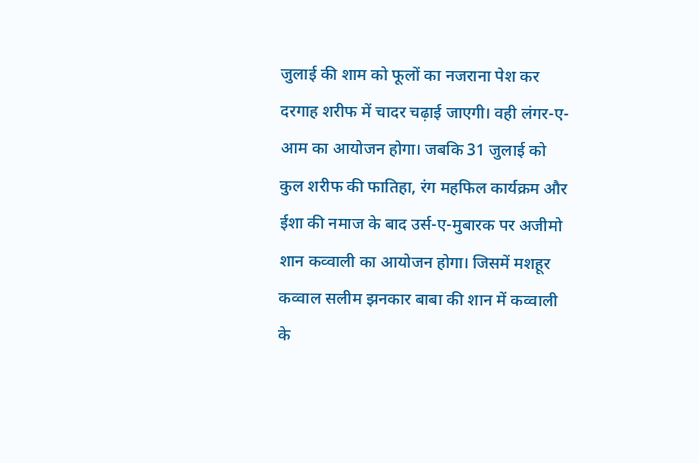जुलाई की शाम को फूलों का नजराना पेश कर दरगाह शरीफ में चादर चढ़ाई जाएगी। वही लंगर-ए- आम का आयोजन होगा। जबकि 31 जुलाई को कुल शरीफ की फातिहा, रंग महफिल कार्यक्रम और ईशा की नमाज के बाद उर्स-ए-मुबारक पर अजीमो शान कव्वाली का आयोजन होगा। जिसमें मशहूर कव्वाल सलीम झनकार बाबा की शान में कव्वाली के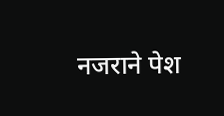नजराने पेश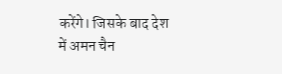करेंगे। जिसके बाद देश में अमन चैन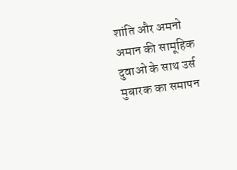शांति और अमनो अमान की सामूहिक दुवाओ के साथ उर्स मुबारक का समापन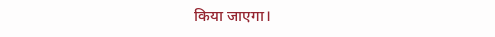किया जाएगा।